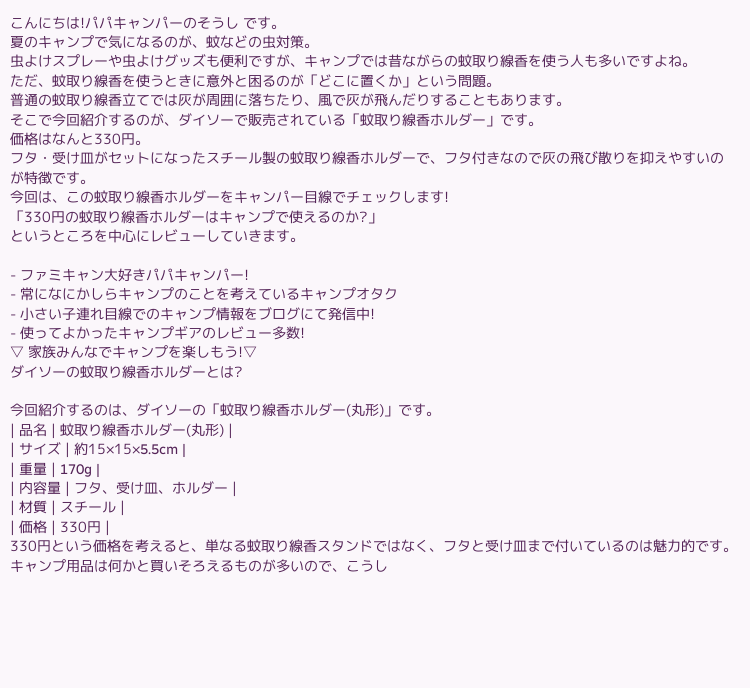こんにちは!パパキャンパーのそうし です。
夏のキャンプで気になるのが、蚊などの虫対策。
虫よけスプレーや虫よけグッズも便利ですが、キャンプでは昔ながらの蚊取り線香を使う人も多いですよね。
ただ、蚊取り線香を使うときに意外と困るのが「どこに置くか」という問題。
普通の蚊取り線香立てでは灰が周囲に落ちたり、風で灰が飛んだりすることもあります。
そこで今回紹介するのが、ダイソーで販売されている「蚊取り線香ホルダー」です。
価格はなんと330円。
フタ・受け皿がセットになったスチール製の蚊取り線香ホルダーで、フタ付きなので灰の飛び散りを抑えやすいのが特徴です。
今回は、この蚊取り線香ホルダーをキャンパー目線でチェックします!
「330円の蚊取り線香ホルダーはキャンプで使えるのか?」
というところを中心にレビューしていきます。

- ファミキャン大好きパパキャンパー!
- 常になにかしらキャンプのことを考えているキャンプオタク
- 小さい子連れ目線でのキャンプ情報をブログにて発信中!
- 使ってよかったキャンプギアのレビュー多数!
▽ 家族みんなでキャンプを楽しもう!▽
ダイソーの蚊取り線香ホルダーとは?

今回紹介するのは、ダイソーの「蚊取り線香ホルダー(丸形)」です。
| 品名 | 蚊取り線香ホルダー(丸形) |
| サイズ | 約15×15×5.5cm |
| 重量 | 170g |
| 内容量 | フタ、受け皿、ホルダー |
| 材質 | スチール |
| 価格 | 330円 |
330円という価格を考えると、単なる蚊取り線香スタンドではなく、フタと受け皿まで付いているのは魅力的です。
キャンプ用品は何かと買いそろえるものが多いので、こうし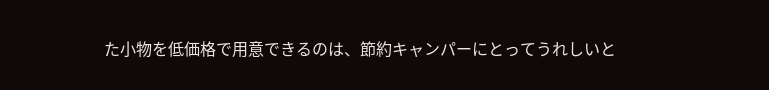た小物を低価格で用意できるのは、節約キャンパーにとってうれしいと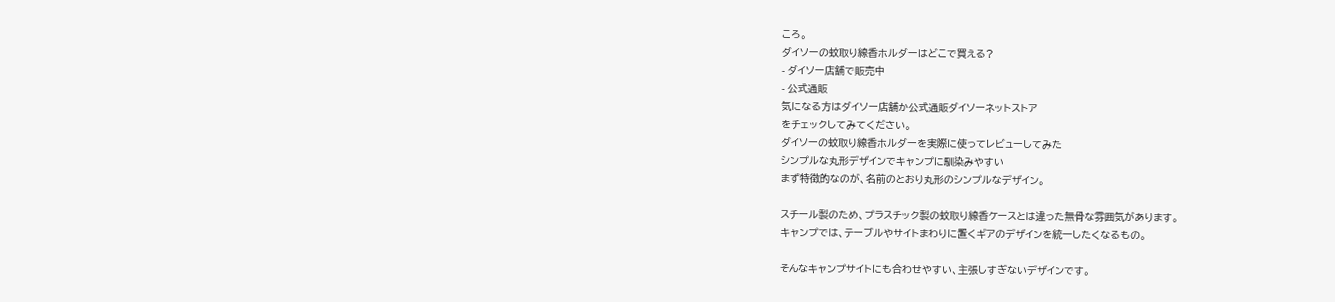ころ。
ダイソーの蚊取り線香ホルダーはどこで買える?
- ダイソー店舗で販売中
- 公式通販
気になる方はダイソー店舗か公式通販ダイソーネットストア
をチェックしてみてください。
ダイソーの蚊取り線香ホルダーを実際に使ってレビューしてみた
シンプルな丸形デザインでキャンプに馴染みやすい
まず特徴的なのが、名前のとおり丸形のシンプルなデザイン。

スチール製のため、プラスチック製の蚊取り線香ケースとは違った無骨な雰囲気があります。
キャンプでは、テーブルやサイトまわりに置くギアのデザインを統一したくなるもの。

そんなキャンプサイトにも合わせやすい、主張しすぎないデザインです。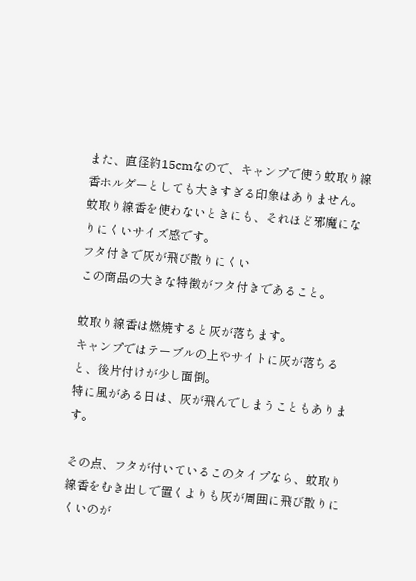また、直径約15cmなので、キャンプで使う蚊取り線香ホルダーとしても大きすぎる印象はありません。
蚊取り線香を使わないときにも、それほど邪魔になりにくいサイズ感です。
フタ付きで灰が飛び散りにくい
この商品の大きな特徴がフタ付きであること。

蚊取り線香は燃焼すると灰が落ちます。
キャンプではテーブルの上やサイトに灰が落ちると、後片付けが少し面倒。
特に風がある日は、灰が飛んでしまうこともあります。

その点、フタが付いているこのタイプなら、蚊取り線香をむき出しで置くよりも灰が周囲に飛び散りにくいのが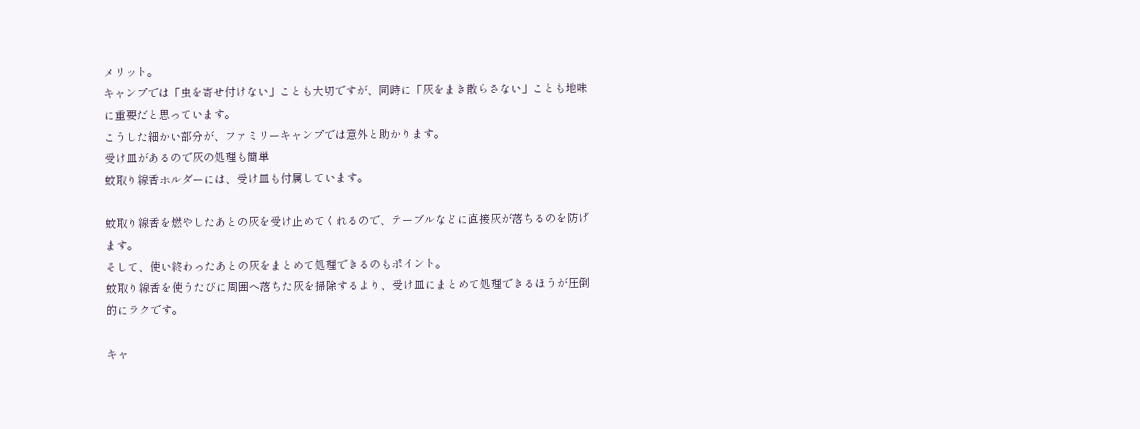メリット。
キャンプでは「虫を寄せ付けない」ことも大切ですが、同時に「灰をまき散らさない」ことも地味に重要だと思っています。
こうした細かい部分が、ファミリーキャンプでは意外と助かります。
受け皿があるので灰の処理も簡単
蚊取り線香ホルダーには、受け皿も付属しています。

蚊取り線香を燃やしたあとの灰を受け止めてくれるので、テーブルなどに直接灰が落ちるのを防げます。
そして、使い終わったあとの灰をまとめて処理できるのもポイント。
蚊取り線香を使うたびに周囲へ落ちた灰を掃除するより、受け皿にまとめて処理できるほうが圧倒的にラクです。

キャ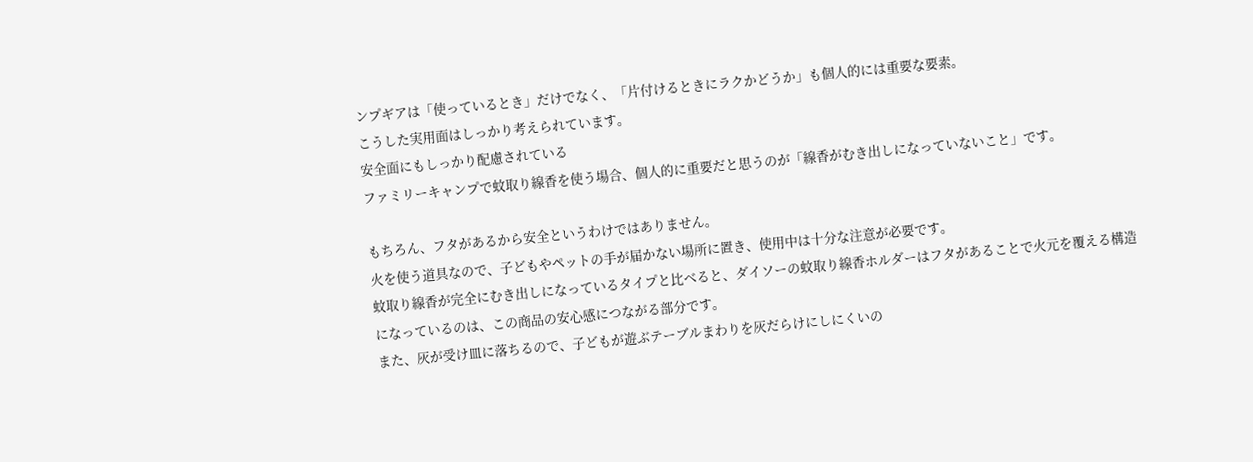ンプギアは「使っているとき」だけでなく、「片付けるときにラクかどうか」も個人的には重要な要素。
こうした実用面はしっかり考えられています。
安全面にもしっかり配慮されている
ファミリーキャンプで蚊取り線香を使う場合、個人的に重要だと思うのが「線香がむき出しになっていないこと」です。

もちろん、フタがあるから安全というわけではありません。
火を使う道具なので、子どもやペットの手が届かない場所に置き、使用中は十分な注意が必要です。
蚊取り線香が完全にむき出しになっているタイプと比べると、ダイソーの蚊取り線香ホルダーはフタがあることで火元を覆える構造になっているのは、この商品の安心感につながる部分です。
また、灰が受け皿に落ちるので、子どもが遊ぶテーブルまわりを灰だらけにしにくいの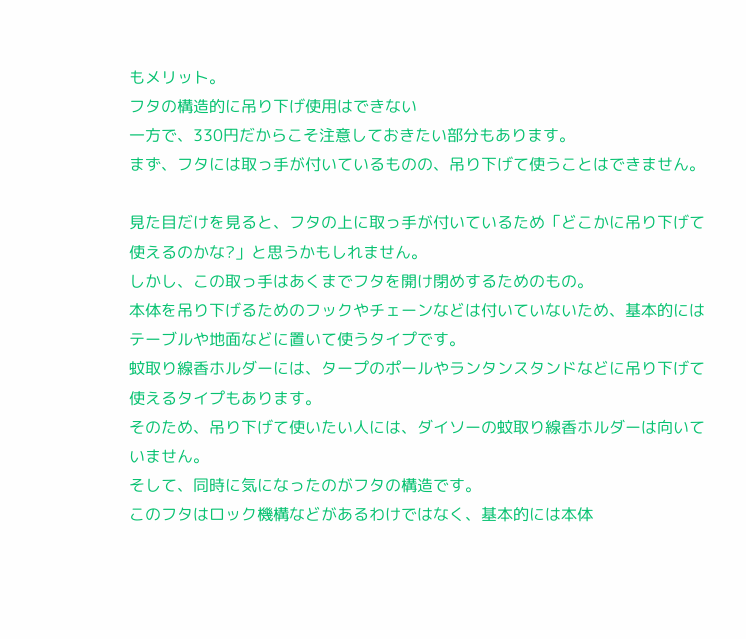もメリット。
フタの構造的に吊り下げ使用はできない
一方で、330円だからこそ注意しておきたい部分もあります。
まず、フタには取っ手が付いているものの、吊り下げて使うことはできません。

見た目だけを見ると、フタの上に取っ手が付いているため「どこかに吊り下げて使えるのかな?」と思うかもしれません。
しかし、この取っ手はあくまでフタを開け閉めするためのもの。
本体を吊り下げるためのフックやチェーンなどは付いていないため、基本的にはテーブルや地面などに置いて使うタイプです。
蚊取り線香ホルダーには、タープのポールやランタンスタンドなどに吊り下げて使えるタイプもあります。
そのため、吊り下げて使いたい人には、ダイソーの蚊取り線香ホルダーは向いていません。
そして、同時に気になったのがフタの構造です。
このフタはロック機構などがあるわけではなく、基本的には本体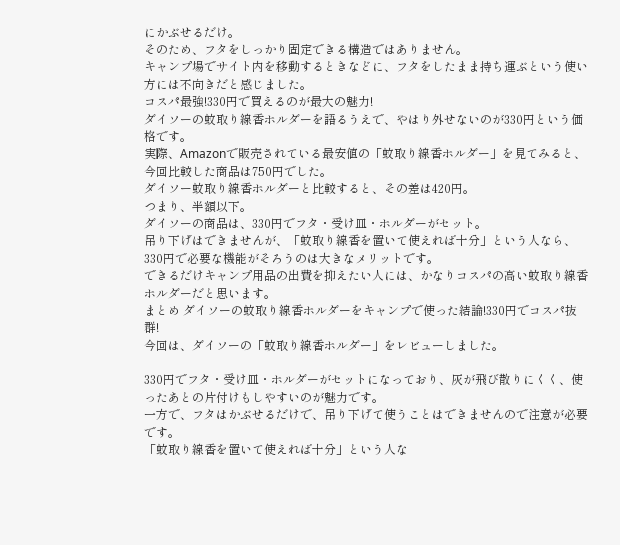にかぶせるだけ。
そのため、フタをしっかり固定できる構造ではありません。
キャンプ場でサイト内を移動するときなどに、フタをしたまま持ち運ぶという使い方には不向きだと感じました。
コスパ最強!330円で買えるのが最大の魅力!
ダイソーの蚊取り線香ホルダーを語るうえで、やはり外せないのが330円という価格です。
実際、Amazonで販売されている最安値の「蚊取り線香ホルダー」を見てみると、今回比較した商品は750円でした。
ダイソー蚊取り線香ホルダーと比較すると、その差は420円。
つまり、半額以下。
ダイソーの商品は、330円でフタ・受け皿・ホルダーがセット。
吊り下げはできませんが、「蚊取り線香を置いて使えれば十分」という人なら、330円で必要な機能がそろうのは大きなメリットです。
できるだけキャンプ用品の出費を抑えたい人には、かなりコスパの高い蚊取り線香ホルダーだと思います。
まとめ ダイソーの蚊取り線香ホルダーをキャンプで使った結論!330円でコスパ抜群!
今回は、ダイソーの「蚊取り線香ホルダー」をレビューしました。

330円でフタ・受け皿・ホルダーがセットになっており、灰が飛び散りにくく、使ったあとの片付けもしやすいのが魅力です。
一方で、フタはかぶせるだけで、吊り下げて使うことはできませんので注意が必要です。
「蚊取り線香を置いて使えれば十分」という人な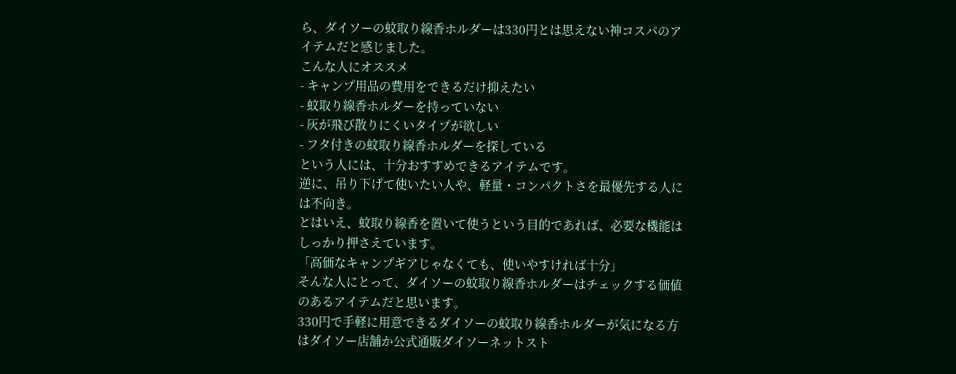ら、ダイソーの蚊取り線香ホルダーは330円とは思えない神コスパのアイテムだと感じました。
こんな人にオススメ
- キャンプ用品の費用をできるだけ抑えたい
- 蚊取り線香ホルダーを持っていない
- 灰が飛び散りにくいタイプが欲しい
- フタ付きの蚊取り線香ホルダーを探している
という人には、十分おすすめできるアイテムです。
逆に、吊り下げて使いたい人や、軽量・コンパクトさを最優先する人には不向き。
とはいえ、蚊取り線香を置いて使うという目的であれば、必要な機能はしっかり押さえています。
「高価なキャンプギアじゃなくても、使いやすければ十分」
そんな人にとって、ダイソーの蚊取り線香ホルダーはチェックする価値のあるアイテムだと思います。
330円で手軽に用意できるダイソーの蚊取り線香ホルダーが気になる方はダイソー店舗か公式通販ダイソーネットスト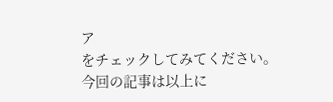ア
をチェックしてみてください。
今回の記事は以上に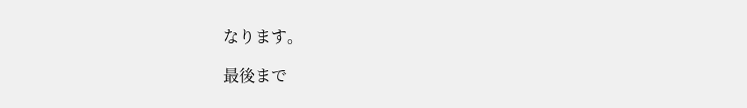なります。

最後まで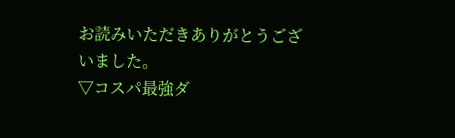お読みいただきありがとうございました。
▽コスパ最強ダ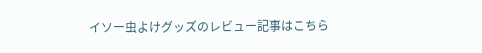イソー虫よけグッズのレビュー記事はこちら